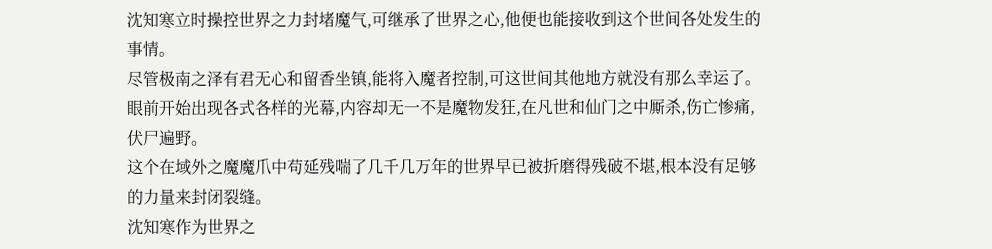沈知寒立时操控世界之力封堵魔气,可继承了世界之心,他便也能接收到这个世间各处发生的事情。
尽管极南之泽有君无心和留香坐镇,能将入魔者控制,可这世间其他地方就没有那么幸运了。
眼前开始出现各式各样的光幕,内容却无一不是魔物发狂,在凡世和仙门之中厮杀,伤亡惨痛,伏尸遍野。
这个在域外之魔魔爪中苟延残喘了几千几万年的世界早已被折磨得残破不堪,根本没有足够的力量来封闭裂缝。
沈知寒作为世界之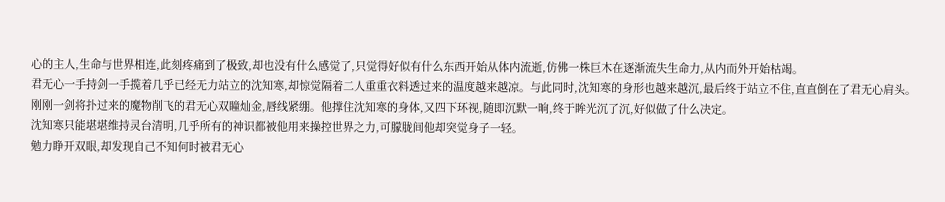心的主人,生命与世界相连,此刻疼痛到了极致,却也没有什么感觉了,只觉得好似有什么东西开始从体内流逝,仿佛一株巨木在逐渐流失生命力,从内而外开始枯竭。
君无心一手持剑一手揽着几乎已经无力站立的沈知寒,却惊觉隔着二人重重衣料透过来的温度越来越凉。与此同时,沈知寒的身形也越来越沉,最后终于站立不住,直直倒在了君无心肩头。
刚刚一剑将扑过来的魔物削飞的君无心双瞳灿金,唇线紧绷。他撑住沈知寒的身体,又四下环视,随即沉默一晌,终于眸光沉了沉,好似做了什么决定。
沈知寒只能堪堪维持灵台清明,几乎所有的神识都被他用来操控世界之力,可朦胧间他却突觉身子一轻。
勉力睁开双眼,却发现自己不知何时被君无心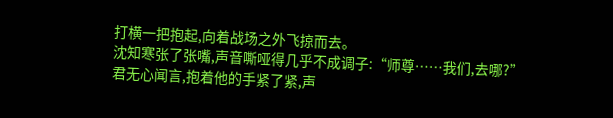打横一把抱起,向着战场之外飞掠而去。
沈知寒张了张嘴,声音嘶哑得几乎不成调子:“师尊……我们,去哪?”
君无心闻言,抱着他的手紧了紧,声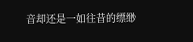音却还是一如往昔的缥缈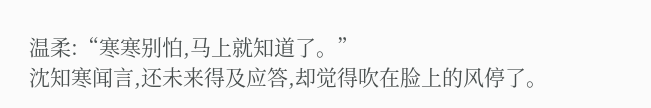温柔:“寒寒别怕,马上就知道了。”
沈知寒闻言,还未来得及应答,却觉得吹在脸上的风停了。